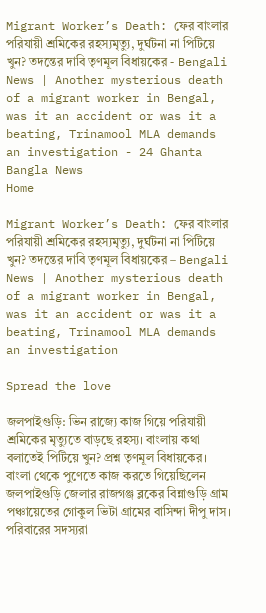Migrant Worker’s Death: ফের বাংলার পরিযায়ী শ্রমিকের রহস্যমৃত্যু, দুর্ঘটনা না পিটিয়ে খুন? তদন্তের দাবি তৃণমূল বিধায়কের - Bengali News | Another mysterious death of a migrant worker in Bengal, was it an accident or was it a beating, Trinamool MLA demands an investigation - 24 Ghanta Bangla News
Home

Migrant Worker’s Death: ফের বাংলার পরিযায়ী শ্রমিকের রহস্যমৃত্যু, দুর্ঘটনা না পিটিয়ে খুন? তদন্তের দাবি তৃণমূল বিধায়কের – Bengali News | Another mysterious death of a migrant worker in Bengal, was it an accident or was it a beating, Trinamool MLA demands an investigation

Spread the love

জলপাইগুড়ি: ভিন রাজ্যে কাজ গিয়ে পরিযায়ী শ্রমিকের মৃত্যুতে বাড়ছে রহস্য। বাংলায় কথা বলাতেই পিটিয়ে খুন? প্রশ্ন তৃণমূল বিধায়কের। বাংলা থেকে পুণেতে কাজ করতে গিয়েছিলেন জলপাইগুড়ি জেলার রাজগঞ্জ ব্লকের বিন্নাগুড়ি গ্রাম পঞ্চায়েতের গোকুল ভিটা গ্রামের বাসিন্দা দীপু দাস। পরিবারের সদস্যরা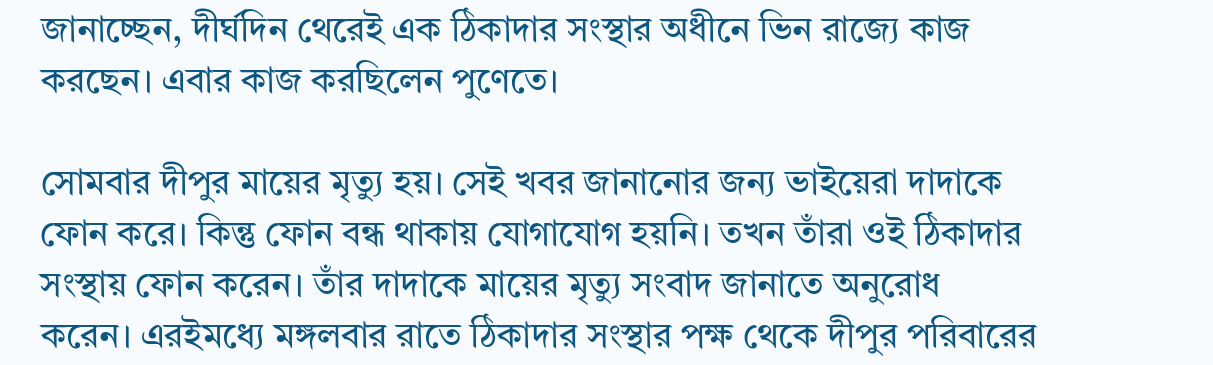জানাচ্ছেন, দীর্ঘদিন থেরেই এক ঠিকাদার সংস্থার অধীনে ভিন রাজ্যে কাজ করছেন। এবার কাজ করছিলেন পুণেতে।

সোমবার দীপুর মায়ের মৃত্যু হয়। সেই খবর জানানোর জন্য ভাইয়েরা দাদাকে ফোন করে। কিন্তু ফোন বন্ধ থাকায় যোগাযোগ হয়নি। তখন তাঁরা ওই ঠিকাদার সংস্থায় ফোন করেন। তাঁর দাদাকে মায়ের মৃত্যু সংবাদ জানাতে অনুরোধ করেন। এরইমধ্যে মঙ্গলবার রাতে ঠিকাদার সংস্থার পক্ষ থেকে দীপুর পরিবারের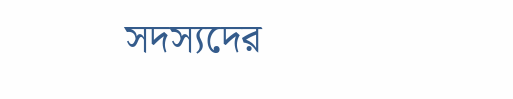সদস্যদের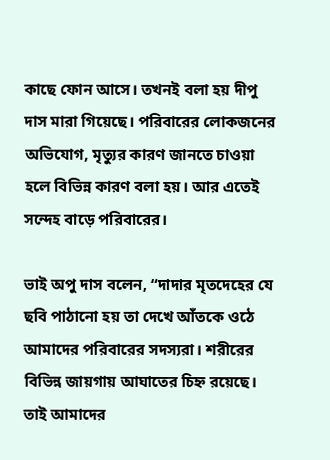কাছে ফোন আসে। তখনই বলা হয় দীপু দাস মারা গিয়েছে। পরিবারের লোকজনের অভিযোগ, মৃত্যুর কারণ জানতে চাওয়া হলে বিভিন্ন কারণ বলা হয়। আর এতেই সন্দেহ বাড়ে পরিবারের।

ভাই অপু দাস বলেন, “দাদার মৃতদেহের যে ছবি পাঠানো হয় তা দেখে আঁতকে ওঠে আমাদের পরিবারের সদস্যরা। শরীরের বিভিন্ন জায়গায় আঘাতের চিহ্ন রয়েছে। তাই আমাদের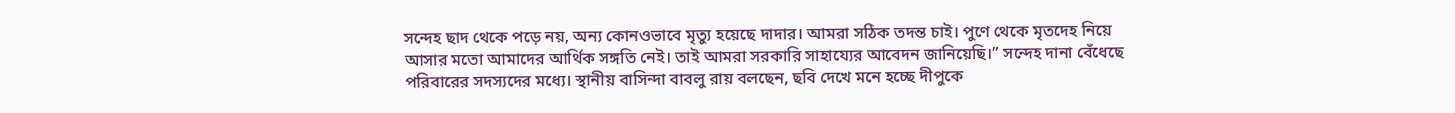সন্দেহ ছাদ থেকে পড়ে নয়, অন্য কোনওভাবে মৃত্যু হয়েছে দাদার। আমরা সঠিক তদন্ত চাই। পুণে থেকে মৃতদেহ নিয়ে আসার মতো আমাদের আর্থিক সঙ্গতি নেই। তাই আমরা সরকারি সাহায্যের আবেদন জানিয়েছি।” সন্দেহ দানা বেঁধেছে পরিবারের সদস্যদের মধ্যে। স্থানীয় বাসিন্দা বাবলু রায় বলছেন, ছবি দেখে মনে হচ্ছে দীপুকে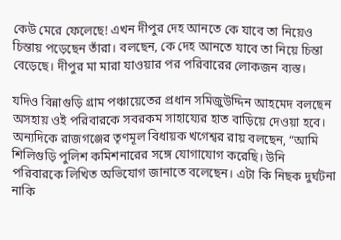কেউ মেরে ফেলেছে! এখন দীপুর দেহ আনতে কে যাবে তা নিয়েও চিন্তায় পড়েছেন তাঁরা। বলছেন, কে দেহ আনতে যাবে তা নিয়ে চিন্তা বেড়েছে। দীপুর মা মারা যাওয়ার পর পরিবারের লোকজন ব্যস্ত।

যদিও বিন্নাগুড়ি গ্রাম পঞ্চায়েতের প্রধান সমিজুউদ্দিন আহমেদ বলছেন অসহায় ওই পরিবারকে সবরকম সাহায্যের হাত বাড়িয়ে দেওয়া হবে। অন্যদিকে রাজগঞ্জের তৃণমূল বিধায়ক খগেশ্বর রায় বলছেন, “আমি শিলিগুড়ি পুলিশ কমিশনারের সঙ্গে যোগাযোগ করেছি। উনি পরিবারকে লিখিত অভিযোগ জানাতে বলেছেন। এটা কি নিছক দুর্ঘটনা নাকি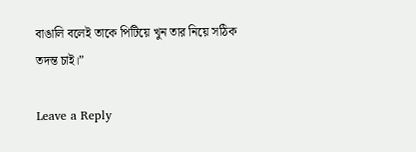বাঙালি বলেই তাকে পিটিয়ে খুন তার নিয়ে সঠিক তদন্ত চাই।”

Leave a Reply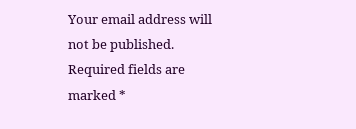Your email address will not be published. Required fields are marked *